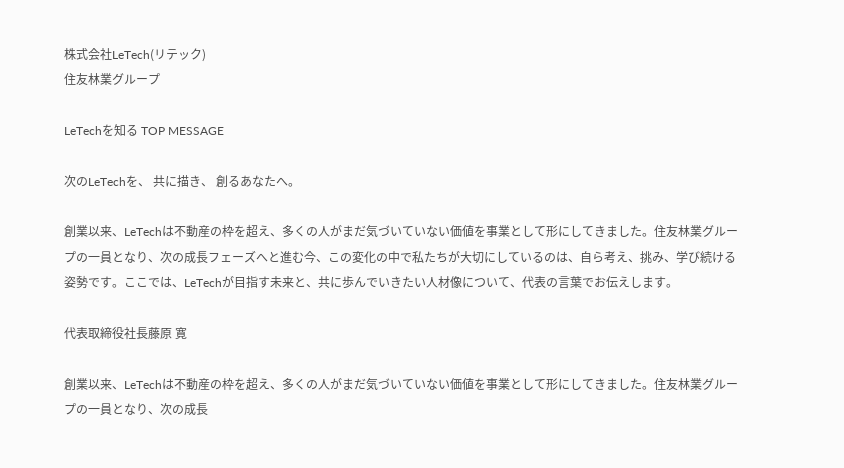株式会社LeTech(リテック)
住友林業グループ

LeTechを知る TOP MESSAGE

次のLeTechを、 共に描き、 創るあなたへ。

創業以来、LeTechは不動産の枠を超え、多くの人がまだ気づいていない価値を事業として形にしてきました。住友林業グループの一員となり、次の成長フェーズへと進む今、この変化の中で私たちが大切にしているのは、自ら考え、挑み、学び続ける姿勢です。ここでは、LeTechが目指す未来と、共に歩んでいきたい人材像について、代表の言葉でお伝えします。

代表取締役社長藤原 寛

創業以来、LeTechは不動産の枠を超え、多くの人がまだ気づいていない価値を事業として形にしてきました。住友林業グループの一員となり、次の成長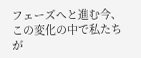フェーズへと進む今、この変化の中で私たちが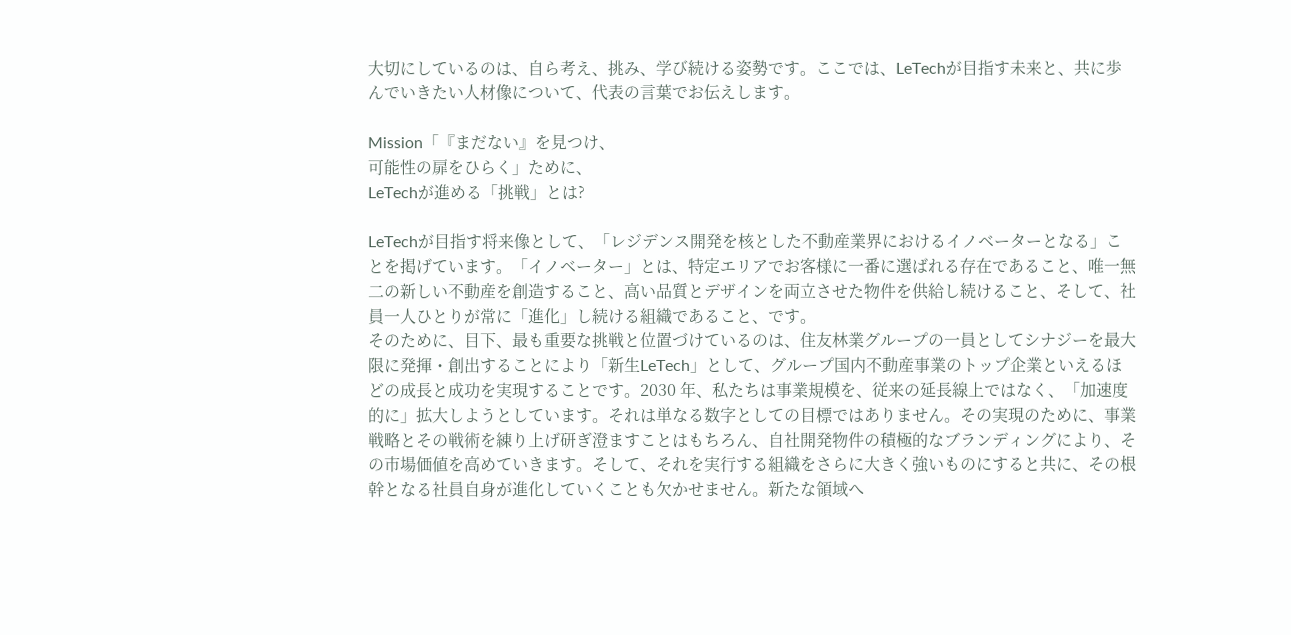大切にしているのは、自ら考え、挑み、学び続ける姿勢です。ここでは、LeTechが目指す未来と、共に歩んでいきたい人材像について、代表の言葉でお伝えします。

Mission「『まだない』を見つけ、
可能性の扉をひらく」ために、
LeTechが進める「挑戦」とは?

LeTechが目指す将来像として、「レジデンス開発を核とした不動産業界におけるイノベーターとなる」ことを掲げています。「イノベーター」とは、特定エリアでお客様に一番に選ばれる存在であること、唯一無二の新しい不動産を創造すること、高い品質とデザインを両立させた物件を供給し続けること、そして、社員一人ひとりが常に「進化」し続ける組織であること、です。
そのために、目下、最も重要な挑戦と位置づけているのは、住友林業グループの一員としてシナジーを最大限に発揮・創出することにより「新生LeTech」として、グループ国内不動産事業のトップ企業といえるほどの成長と成功を実現することです。2030 年、私たちは事業規模を、従来の延長線上ではなく、「加速度的に」拡大しようとしています。それは単なる数字としての目標ではありません。その実現のために、事業戦略とその戦術を練り上げ研ぎ澄ますことはもちろん、自社開発物件の積極的なブランディングにより、その市場価値を高めていきます。そして、それを実行する組織をさらに大きく強いものにすると共に、その根幹となる社員自身が進化していくことも欠かせません。新たな領域へ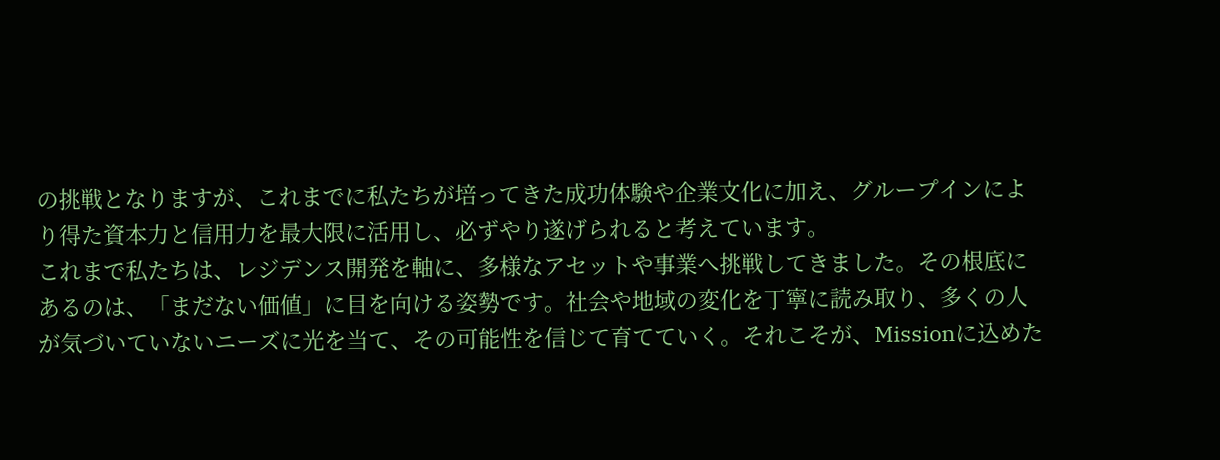の挑戦となりますが、これまでに私たちが培ってきた成功体験や企業文化に加え、グループインにより得た資本力と信用力を最大限に活用し、必ずやり遂げられると考えています。
これまで私たちは、レジデンス開発を軸に、多様なアセットや事業へ挑戦してきました。その根底にあるのは、「まだない価値」に目を向ける姿勢です。社会や地域の変化を丁寧に読み取り、多くの人が気づいていないニーズに光を当て、その可能性を信じて育てていく。それこそが、Missionに込めた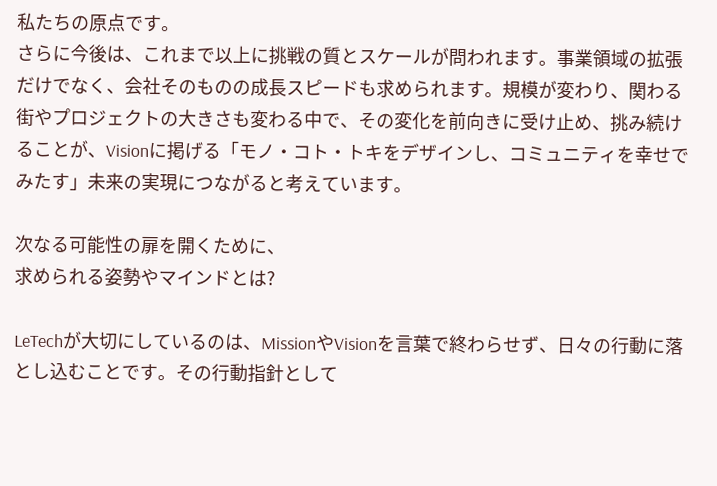私たちの原点です。
さらに今後は、これまで以上に挑戦の質とスケールが問われます。事業領域の拡張だけでなく、会社そのものの成長スピードも求められます。規模が変わり、関わる街やプロジェクトの大きさも変わる中で、その変化を前向きに受け止め、挑み続けることが、Visionに掲げる「モノ・コト・トキをデザインし、コミュニティを幸せでみたす」未来の実現につながると考えています。

次なる可能性の扉を開くために、
求められる姿勢やマインドとは?

LeTechが大切にしているのは、MissionやVisionを言葉で終わらせず、日々の行動に落とし込むことです。その行動指針として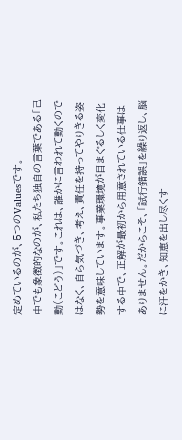定めているのが、5つのValuesです。
中でも象徴的なのが、私たち独自の言葉である「己動(こどう)」です。これは、誰かに言われて動くのではなく、自ら気づき、考え、責任を持ってやりきる姿勢を意味しています。事業環境が目まぐるしく変化する中で、正解が最初から用意されている仕事はありません。だからこそ、「試行錯誤」を繰り返し、脳に汗をかき、知恵を出し尽くす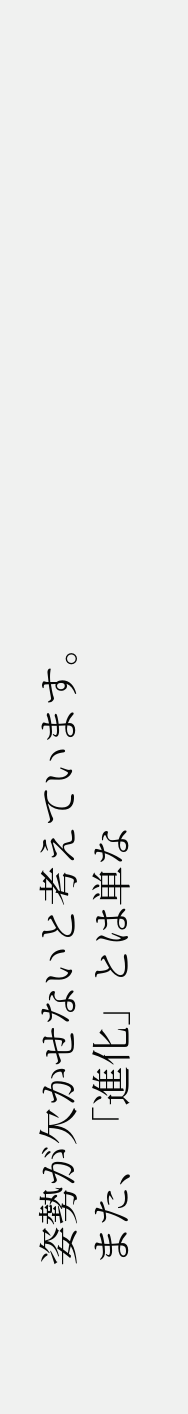姿勢が欠かせないと考えています。また、「進化」とは単な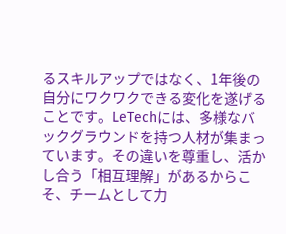るスキルアップではなく、1年後の自分にワクワクできる変化を遂げることです。LeTechには、多様なバックグラウンドを持つ人材が集まっています。その違いを尊重し、活かし合う「相互理解」があるからこそ、チームとして力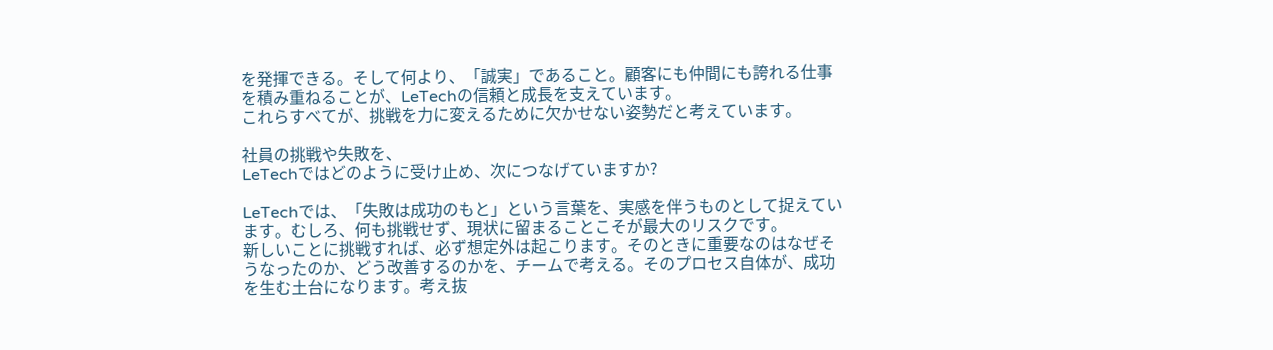を発揮できる。そして何より、「誠実」であること。顧客にも仲間にも誇れる仕事を積み重ねることが、LeTechの信頼と成長を支えています。
これらすべてが、挑戦を力に変えるために欠かせない姿勢だと考えています。

社員の挑戦や失敗を、
LeTechではどのように受け止め、次につなげていますか?

LeTechでは、「失敗は成功のもと」という言葉を、実感を伴うものとして捉えています。むしろ、何も挑戦せず、現状に留まることこそが最大のリスクです。
新しいことに挑戦すれば、必ず想定外は起こります。そのときに重要なのはなぜそうなったのか、どう改善するのかを、チームで考える。そのプロセス自体が、成功を生む土台になります。考え抜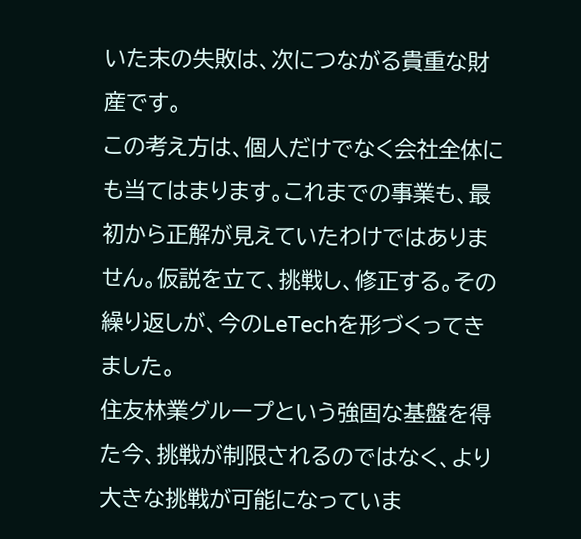いた末の失敗は、次につながる貴重な財産です。
この考え方は、個人だけでなく会社全体にも当てはまります。これまでの事業も、最初から正解が見えていたわけではありません。仮説を立て、挑戦し、修正する。その繰り返しが、今のLeTechを形づくってきました。
住友林業グループという強固な基盤を得た今、挑戦が制限されるのではなく、より大きな挑戦が可能になっていま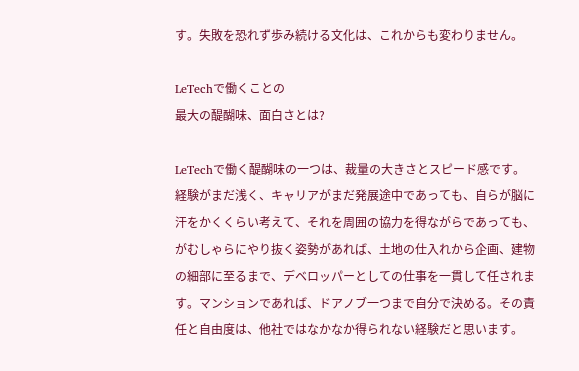す。失敗を恐れず歩み続ける文化は、これからも変わりません。

LeTechで働くことの
最大の醍醐味、面白さとは?

LeTechで働く醍醐味の一つは、裁量の大きさとスピード感です。
経験がまだ浅く、キャリアがまだ発展途中であっても、自らが脳に汗をかくくらい考えて、それを周囲の協力を得ながらであっても、がむしゃらにやり抜く姿勢があれば、土地の仕入れから企画、建物の細部に至るまで、デベロッパーとしての仕事を一貫して任されます。マンションであれば、ドアノブ一つまで自分で決める。その責任と自由度は、他社ではなかなか得られない経験だと思います。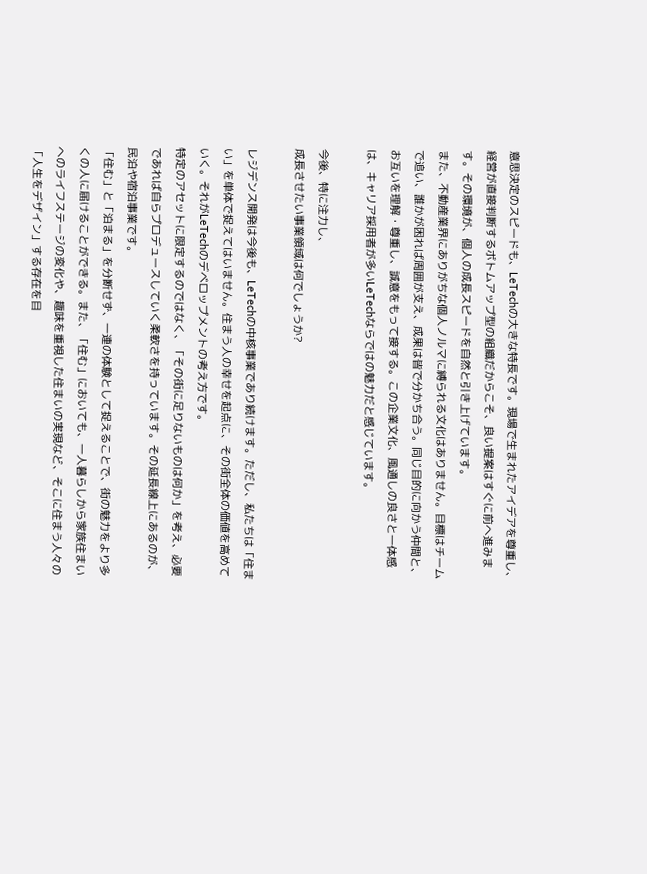意思決定のスピードも、LeTechの大きな特長です。現場で生まれたアイデアを尊重し、経営が直接判断するボトムアップ型の組織だからこそ、良い提案はすぐに前へ進みます。その環境が、個人の成長スピードを自然と引き上げています。
また、不動産業界にありがちな個人ノルマに縛られる文化はありません。目標はチームで追い、誰かが困れば周囲が支え、成果は皆で分かち合う。同じ目的に向かう仲間と、お互いを理解・尊重し、誠意をもって接する。この企業文化、風通しの良さと一体感は、キャリア採用者が多いLeTechならではの魅力だと感じています。

今後、特に注力し、
成長させたい事業領域は何でしょうか?

レジデンス開発は今後も、LeTechの中核事業であり続けます。ただし、私たちは「住まい」を単体で捉えてはいません。住まう人の幸せを起点に、その街全体の価値を高めていく。それがLeTechのデベロップメントの考え方です。
特定のアセットに限定するのではなく、「その街に足りないものは何か」を考え、必要であれば自らプロデュースしていく柔軟さを持っています。その延長線上にあるのが、民泊や宿泊事業です。
「住む」と「泊まる」を分断せず、一連の体験として捉えることで、街の魅力をより多くの人に届けることができる。また、「住む」においても、一人暮らしから家族住まいへのライフステージの変化や、趣味を重視した住まいの実現など、そこに住まう人々の「人生をデザイン」する存在を目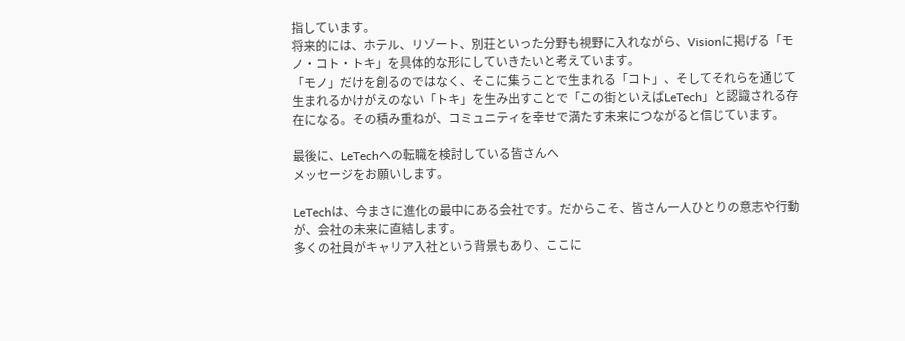指しています。
将来的には、ホテル、リゾート、別荘といった分野も視野に入れながら、Visionに掲げる「モノ・コト・トキ」を具体的な形にしていきたいと考えています。
「モノ」だけを創るのではなく、そこに集うことで生まれる「コト」、そしてそれらを通じて生まれるかけがえのない「トキ」を生み出すことで「この街といえばLeTech」と認識される存在になる。その積み重ねが、コミュニティを幸せで満たす未来につながると信じています。

最後に、LeTechへの転職を検討している皆さんへ
メッセージをお願いします。

LeTechは、今まさに進化の最中にある会社です。だからこそ、皆さん一人ひとりの意志や行動が、会社の未来に直結します。
多くの社員がキャリア入社という背景もあり、ここに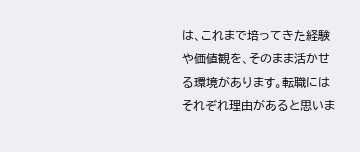は、これまで培ってきた経験や価値観を、そのまま活かせる環境があります。転職にはそれぞれ理由があると思いま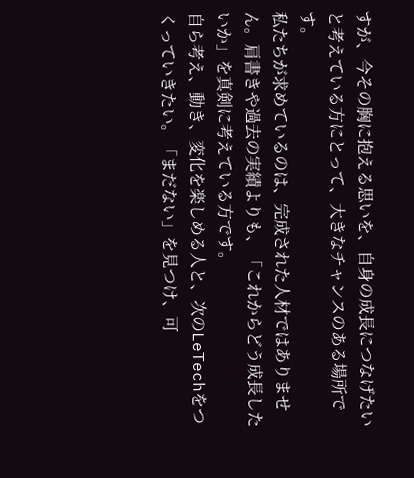すが、今その胸に抱える思いを、自身の成長につなげたいと考えている方にとって、大きなチャンスのある場所です。
私たちが求めているのは、完成された人材ではありません。肩書きや過去の実績よりも、「これからどう成長したいか」を真剣に考えている方です。
自ら考え、動き、変化を楽しめる人と、次のLeTechをつくっていきたい。「まだない」を見つけ、可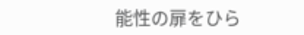能性の扉をひら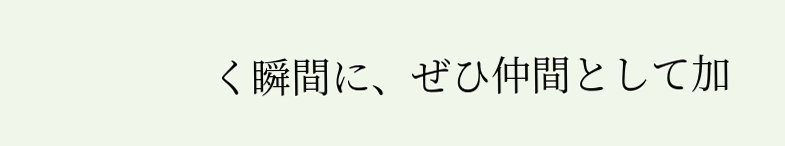く瞬間に、ぜひ仲間として加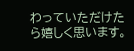わっていただけたら嬉しく思います。